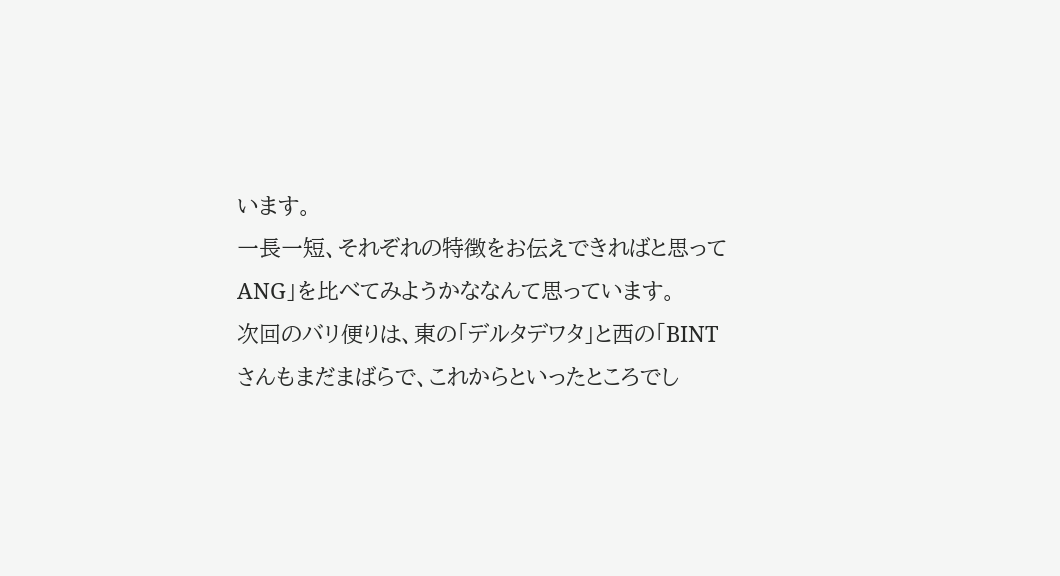います。
一長一短、それぞれの特徴をお伝えできればと思って
ANG」を比べてみようかななんて思っています。
次回のバリ便りは、東の「デルタデワタ」と西の「BINT
さんもまだまばらで、これからといったところでし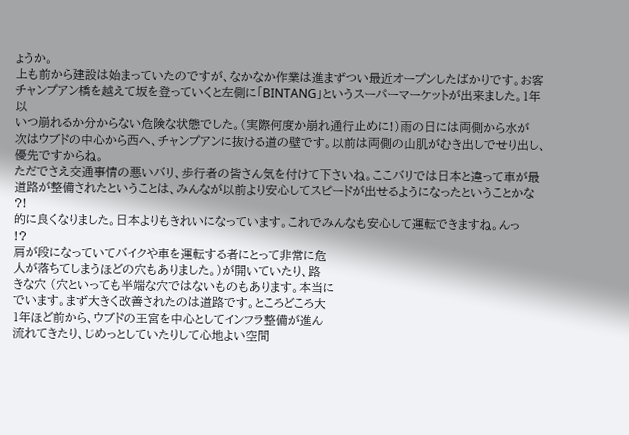ょうか。
上も前から建設は始まっていたのですが、なかなか作業は進まずつい最近オープンしたばかりです。お客
チャンプアン橋を越えて坂を登っていくと左側に「BINTANG」というスーパーマーケットが出来ました。1年以
いつ崩れるか分からない危険な状態でした。(実際何度か崩れ通行止めに!)雨の日には両側から水が
次はウブドの中心から西へ、チャンプアンに抜ける道の壁です。以前は両側の山肌がむき出しでせり出し、
優先ですからね。
ただでさえ交通事情の悪いバリ、歩行者の皆さん気を付けて下さいね。ここバリでは日本と違って車が最
道路が整備されたということは、みんなが以前より安心してスピードが出せるようになったということかな
?!
的に良くなりました。日本よりもきれいになっています。これでみんなも安心して運転できますね。んっ
!?
肩が段になっていてバイクや車を運転する者にとって非常に危
人が落ちてしまうほどの穴もありました。)が開いていたり、路
きな穴 (穴といっても半端な穴ではないものもあります。本当に
でいます。まず大きく改善されたのは道路です。ところどころ大
1年ほど前から、ウブドの王宮を中心としてインフラ整備が進ん
流れてきたり、じめっとしていたりして心地よい空間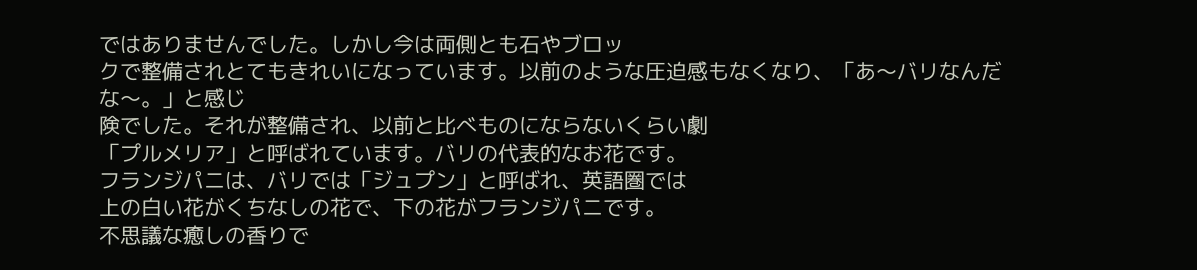ではありませんでした。しかし今は両側とも石やブロッ
クで整備されとてもきれいになっています。以前のような圧迫感もなくなり、「あ〜バリなんだな〜。」と感じ
険でした。それが整備され、以前と比べものにならないくらい劇
「プルメリア」と呼ばれています。バリの代表的なお花です。
フランジパニは、バリでは「ジュプン」と呼ばれ、英語圏では
上の白い花がくちなしの花で、下の花がフランジパニです。
不思議な癒しの香りで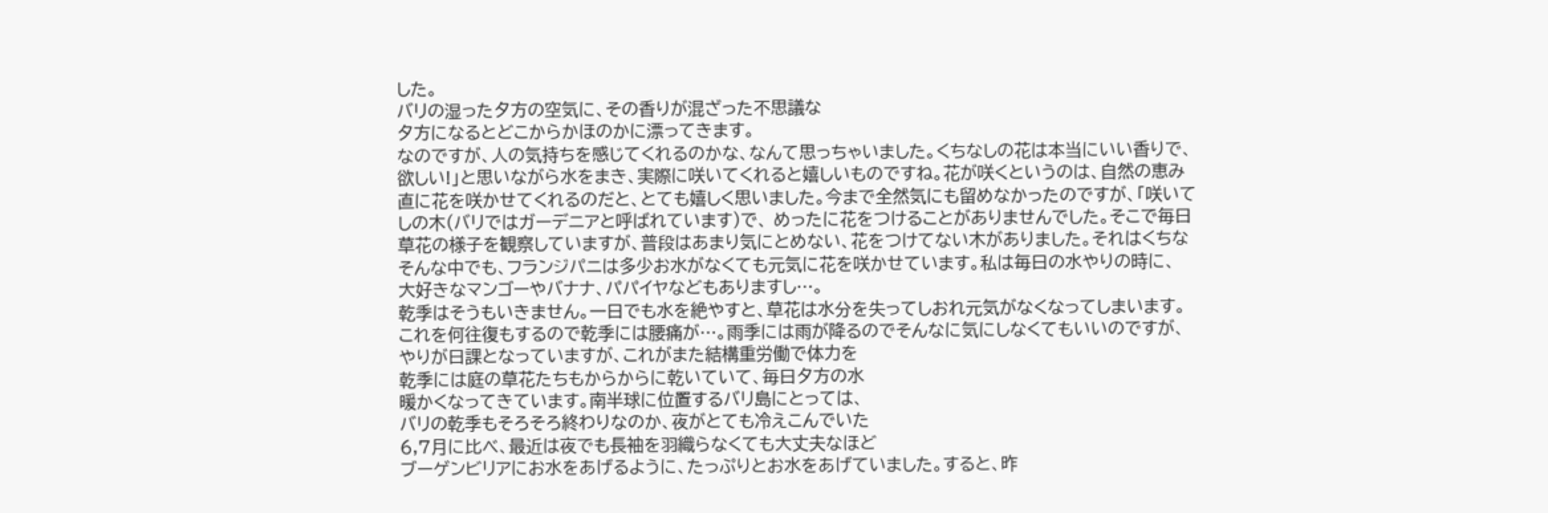した。
バリの湿った夕方の空気に、その香りが混ざった不思議な
夕方になるとどこからかほのかに漂ってきます。
なのですが、人の気持ちを感じてくれるのかな、なんて思っちゃいました。くちなしの花は本当にいい香りで、
欲しい!」と思いながら水をまき、実際に咲いてくれると嬉しいものですね。花が咲くというのは、自然の恵み
直に花を咲かせてくれるのだと、とても嬉しく思いました。今まで全然気にも留めなかったのですが、「咲いて
しの木(バリではガーデニアと呼ばれています)で、 めったに花をつけることがありませんでした。そこで毎日
草花の様子を観察していますが、普段はあまり気にとめない、花をつけてない木がありました。それはくちな
そんな中でも、フランジパニは多少お水がなくても元気に花を咲かせています。私は毎日の水やりの時に、
大好きなマンゴーやバナナ、パパイヤなどもありますし…。
乾季はそうもいきません。一日でも水を絶やすと、草花は水分を失ってしおれ元気がなくなってしまいます。
これを何往復もするので乾季には腰痛が…。雨季には雨が降るのでそんなに気にしなくてもいいのですが、
やりが日課となっていますが、これがまた結構重労働で体力を
乾季には庭の草花たちもからからに乾いていて、毎日夕方の水
暖かくなってきています。南半球に位置するバリ島にとっては、
バリの乾季もそろそろ終わりなのか、夜がとても冷えこんでいた
6,7月に比べ、最近は夜でも長袖を羽織らなくても大丈夫なほど
ブーゲンビリアにお水をあげるように、たっぷりとお水をあげていました。すると、昨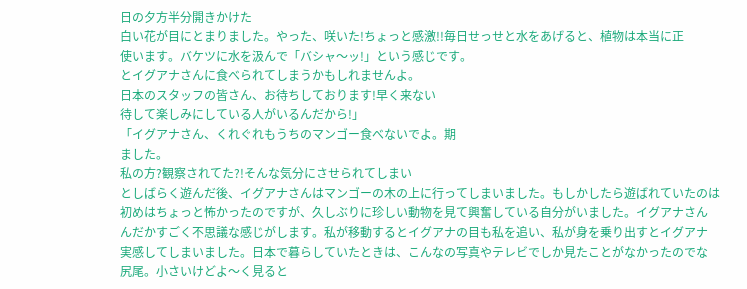日の夕方半分開きかけた
白い花が目にとまりました。やった、咲いた!ちょっと感激!!毎日せっせと水をあげると、植物は本当に正
使います。バケツに水を汲んで「バシャ〜ッ!」という感じです。
とイグアナさんに食べられてしまうかもしれませんよ。
日本のスタッフの皆さん、お待ちしております!早く来ない
待して楽しみにしている人がいるんだから!」
「イグアナさん、くれぐれもうちのマンゴー食べないでよ。期
ました。
私の方?観察されてた?!そんな気分にさせられてしまい
としばらく遊んだ後、イグアナさんはマンゴーの木の上に行ってしまいました。もしかしたら遊ばれていたのは
初めはちょっと怖かったのですが、久しぶりに珍しい動物を見て興奮している自分がいました。イグアナさん
んだかすごく不思議な感じがします。私が移動するとイグアナの目も私を追い、私が身を乗り出すとイグアナ
実感してしまいました。日本で暮らしていたときは、こんなの写真やテレビでしか見たことがなかったのでな
尻尾。小さいけどよ〜く見ると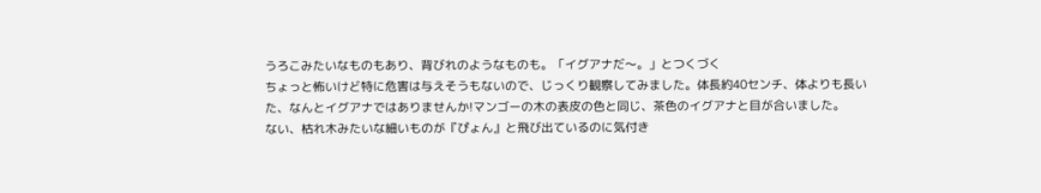うろこみたいなものもあり、背びれのようなものも。「イグアナだ〜。」とつくづく
ちょっと怖いけど特に危害は与えそうもないので、じっくり観察してみました。体長約40センチ、体よりも長い
た、なんとイグアナではありませんか!マンゴーの木の表皮の色と同じ、茶色のイグアナと目が合いました。
ない、枯れ木みたいな細いものが『ぴょん』と飛び出ているのに気付き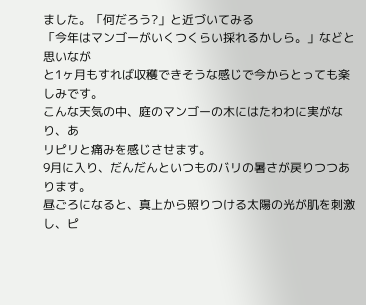ました。「何だろう?」と近づいてみる
「今年はマンゴーがいくつくらい採れるかしら。」などと思いなが
と1ヶ月もすれば収穫できそうな感じで今からとっても楽しみです。
こんな天気の中、庭のマンゴーの木にはたわわに実がなり、あ
リピリと痛みを感じさせます。
9月に入り、だんだんといつものバリの暑さが戻りつつあります。
昼ごろになると、真上から照りつける太陽の光が肌を刺激し、ピ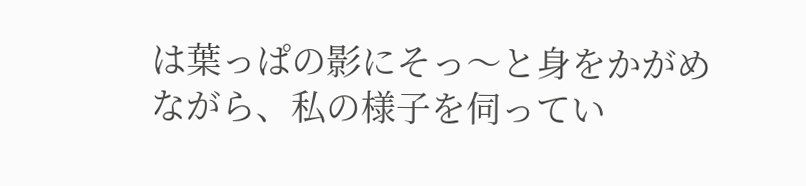は葉っぱの影にそっ〜と身をかがめながら、私の様子を伺ってい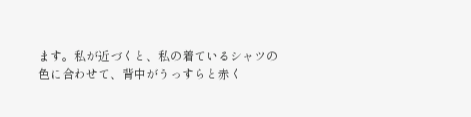ます。私が近づくと、私の着ているシャツの
色に合わせて、背中がうっすらと赤く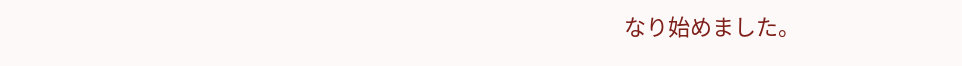なり始めました。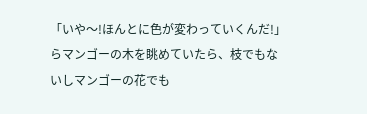「いや〜!ほんとに色が変わっていくんだ!」
らマンゴーの木を眺めていたら、枝でもないしマンゴーの花でも